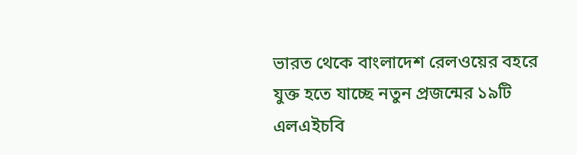ভারত থেকে বাংলাদেশ রেলওয়ের বহরে যুক্ত হতে যাচ্ছে নতুন প্রজন্মের ১৯টি এলএইচবি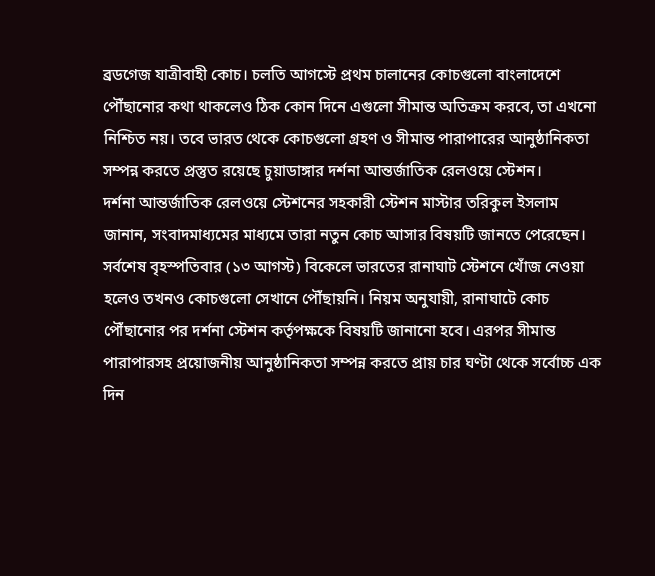ব্রডগেজ যাত্রীবাহী কোচ। চলতি আগস্টে প্রথম চালানের কোচগুলো বাংলাদেশে পৌঁছানোর কথা থাকলেও ঠিক কোন দিনে এগুলো সীমান্ত অতিক্রম করবে, তা এখনো নিশ্চিত নয়। তবে ভারত থেকে কোচগুলো গ্রহণ ও সীমান্ত পারাপারের আনুষ্ঠানিকতা সম্পন্ন করতে প্রস্তুত রয়েছে চুয়াডাঙ্গার দর্শনা আন্তর্জাতিক রেলওয়ে স্টেশন।
দর্শনা আন্তর্জাতিক রেলওয়ে স্টেশনের সহকারী স্টেশন মাস্টার তরিকুল ইসলাম জানান, সংবাদমাধ্যমের মাধ্যমে তারা নতুন কোচ আসার বিষয়টি জানতে পেরেছেন। সর্বশেষ বৃহস্পতিবার (১৩ আগস্ট) বিকেলে ভারতের রানাঘাট স্টেশনে খোঁজ নেওয়া হলেও তখনও কোচগুলো সেখানে পৌঁছায়নি। নিয়ম অনুযায়ী, রানাঘাটে কোচ পৌঁছানোর পর দর্শনা স্টেশন কর্তৃপক্ষকে বিষয়টি জানানো হবে। এরপর সীমান্ত পারাপারসহ প্রয়োজনীয় আনুষ্ঠানিকতা সম্পন্ন করতে প্রায় চার ঘণ্টা থেকে সর্বোচ্চ এক দিন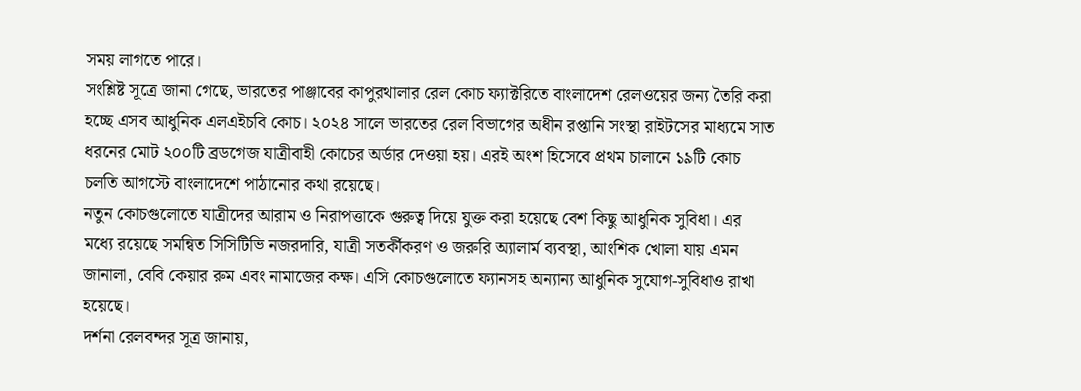সময় লাগতে পারে।
সংশ্লিষ্ট সূত্রে জানা গেছে, ভারতের পাঞ্জাবের কাপুরথালার রেল কোচ ফ্যাক্টরিতে বাংলাদেশ রেলওয়ের জন্য তৈরি করা হচ্ছে এসব আধুনিক এলএইচবি কোচ। ২০২৪ সালে ভারতের রেল বিভাগের অধীন রপ্তানি সংস্থা রাইটসের মাধ্যমে সাত ধরনের মোট ২০০টি ব্রডগেজ যাত্রীবাহী কোচের অর্ডার দেওয়া হয়। এরই অংশ হিসেবে প্রথম চালানে ১৯টি কোচ চলতি আগস্টে বাংলাদেশে পাঠানোর কথা রয়েছে।
নতুন কোচগুলোতে যাত্রীদের আরাম ও নিরাপত্তাকে গুরুত্ব দিয়ে যুক্ত করা হয়েছে বেশ কিছু আধুনিক সুবিধা। এর মধ্যে রয়েছে সমন্বিত সিসিটিভি নজরদারি, যাত্রী সতর্কীকরণ ও জরুরি অ্যালার্ম ব্যবস্থা, আংশিক খোলা যায় এমন জানালা, বেবি কেয়ার রুম এবং নামাজের কক্ষ। এসি কোচগুলোতে ফ্যানসহ অন্যান্য আধুনিক সুযোগ-সুবিধাও রাখা হয়েছে।
দর্শনা রেলবন্দর সূত্র জানায়,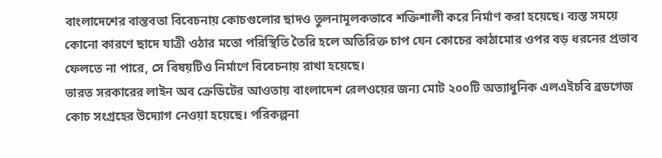বাংলাদেশের বাস্তবতা বিবেচনায় কোচগুলোর ছাদও তুলনামূলকভাবে শক্তিশালী করে নির্মাণ করা হয়েছে। ব্যস্ত সময়ে কোনো কারণে ছাদে যাত্রী ওঠার মতো পরিস্থিতি তৈরি হলে অতিরিক্ত চাপ যেন কোচের কাঠামোর ওপর বড় ধরনের প্রভাব ফেলতে না পারে, সে বিষয়টিও নির্মাণে বিবেচনায় রাখা হয়েছে।
ভারত সরকারের লাইন অব ক্রেডিটের আওতায় বাংলাদেশ রেলওয়ের জন্য মোট ২০০টি অত্যাধুনিক এলএইচবি ব্রডগেজ কোচ সংগ্রহের উদ্যোগ নেওয়া হয়েছে। পরিকল্পনা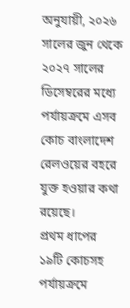অনুযায়ী, ২০২৬ সালের জুন থেকে ২০২৭ সালের ডিসেম্বরের মধ্যে পর্যায়ক্রমে এসব কোচ বাংলাদেশ রেলওয়ের বহরে যুক্ত হওয়ার কথা রয়েছে।
প্রথম ধাপের ১৯টি কোচসহ পর্যায়ক্রমে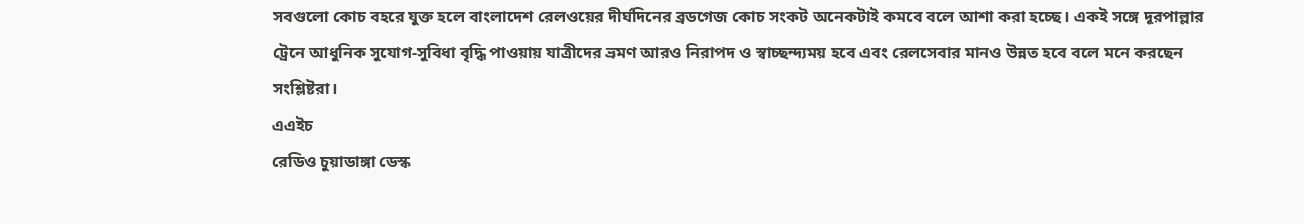সবগুলো কোচ বহরে যুক্ত হলে বাংলাদেশ রেলওয়ের দীর্ঘদিনের ব্রডগেজ কোচ সংকট অনেকটাই কমবে বলে আশা করা হচ্ছে। একই সঙ্গে দূরপাল্লার ট্রেনে আধুনিক সুযোগ-সুবিধা বৃদ্ধি পাওয়ায় যাত্রীদের ভ্রমণ আরও নিরাপদ ও স্বাচ্ছন্দ্যময় হবে এবং রেলসেবার মানও উন্নত হবে বলে মনে করছেন সংশ্লিষ্টরা।
এএইচ
রেডিও চুয়াডাঙ্গা ডেস্ক